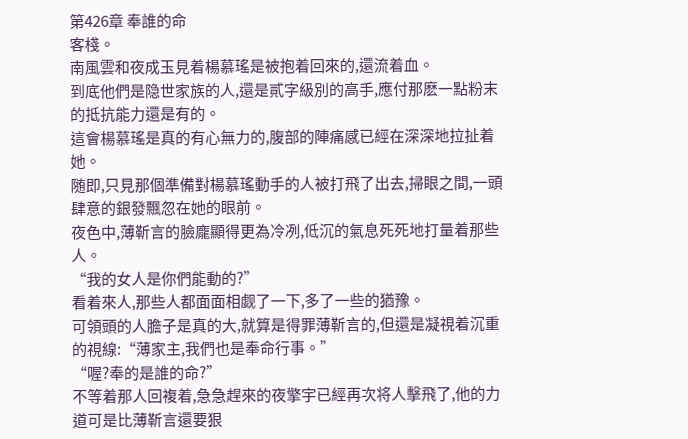第426章 奉誰的命
客棧。
南風雲和夜成玉見着楊慕瑤是被抱着回來的,還流着血。
到底他們是隐世家族的人,還是貳字級別的高手,應付那麽一點粉末的抵抗能力還是有的。
這會楊慕瑤是真的有心無力的,腹部的陣痛感已經在深深地拉扯着她。
随即,只見那個準備對楊慕瑤動手的人被打飛了出去,掃眼之間,一頭肆意的銀發飄忽在她的眼前。
夜色中,薄靳言的臉龐顯得更為冷冽,低沉的氣息死死地打量着那些人。
“我的女人是你們能動的?”
看着來人,那些人都面面相觑了一下,多了一些的猶豫。
可領頭的人膽子是真的大,就算是得罪薄靳言的,但還是凝視着沉重的視線:“薄家主,我們也是奉命行事。”
“喔?奉的是誰的命?”
不等着那人回複着,急急趕來的夜擎宇已經再次将人擊飛了,他的力道可是比薄靳言還要狠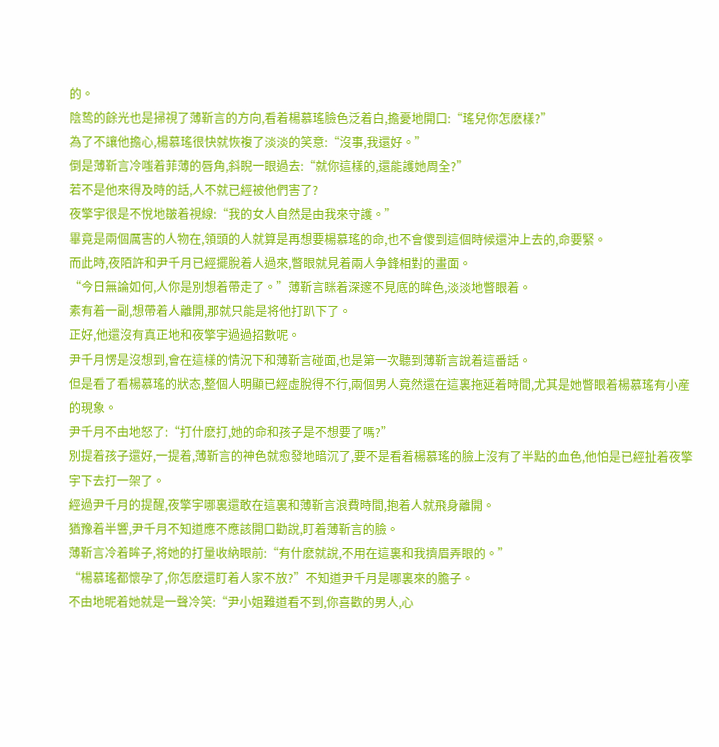的。
陰鸷的餘光也是掃視了薄靳言的方向,看着楊慕瑤臉色泛着白,擔憂地開口:“瑤兒你怎麽樣?”
為了不讓他擔心,楊慕瑤很快就恢複了淡淡的笑意:“沒事,我還好。”
倒是薄靳言冷嗤着菲薄的唇角,斜睨一眼過去:“就你這樣的,還能護她周全?”
若不是他來得及時的話,人不就已經被他們害了?
夜擎宇很是不悅地皺着視線:“我的女人自然是由我來守護。”
畢竟是兩個厲害的人物在,領頭的人就算是再想要楊慕瑤的命,也不會傻到這個時候還沖上去的,命要緊。
而此時,夜陌許和尹千月已經擺脫着人過來,瞥眼就見着兩人争鋒相對的畫面。
“今日無論如何,人你是別想着帶走了。”薄靳言眯着深邃不見底的眸色,淡淡地瞥眼着。
素有着一副,想帶着人離開,那就只能是将他打趴下了。
正好,他還沒有真正地和夜擎宇過過招數呢。
尹千月愣是沒想到,會在這樣的情況下和薄靳言碰面,也是第一次聽到薄靳言說着這番話。
但是看了看楊慕瑤的狀态,整個人明顯已經虛脫得不行,兩個男人竟然還在這裏拖延着時間,尤其是她瞥眼着楊慕瑤有小産的現象。
尹千月不由地怒了:“打什麽打,她的命和孩子是不想要了嗎?”
別提着孩子還好,一提着,薄靳言的神色就愈發地暗沉了,要不是看着楊慕瑤的臉上沒有了半點的血色,他怕是已經扯着夜擎宇下去打一架了。
經過尹千月的提醒,夜擎宇哪裏還敢在這裏和薄靳言浪費時間,抱着人就飛身離開。
猶豫着半響,尹千月不知道應不應該開口勸說,盯着薄靳言的臉。
薄靳言冷着眸子,将她的打量收納眼前:“有什麽就說,不用在這裏和我擠眉弄眼的。”
“楊慕瑤都懷孕了,你怎麽還盯着人家不放?”不知道尹千月是哪裏來的膽子。
不由地昵着她就是一聲冷笑:“尹小姐難道看不到,你喜歡的男人,心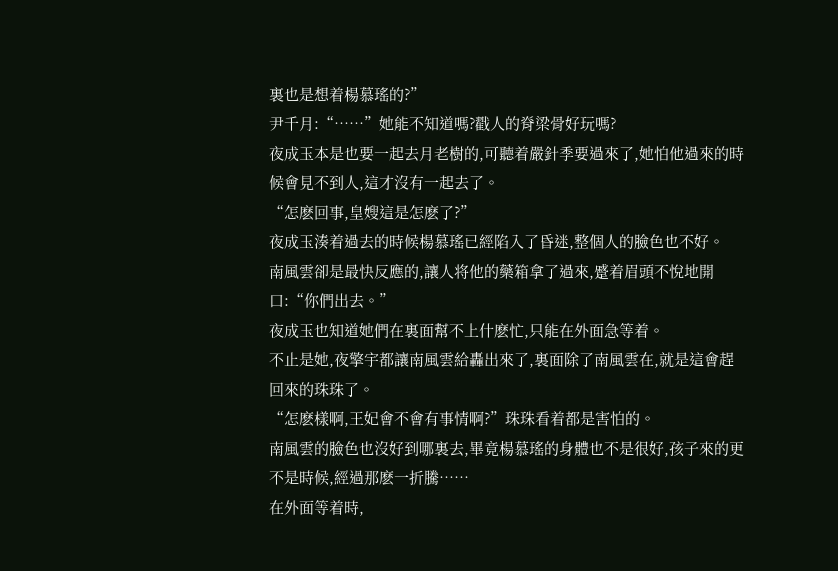裏也是想着楊慕瑤的?”
尹千月:“……”她能不知道嗎?戳人的脊梁骨好玩嗎?
夜成玉本是也要一起去月老樹的,可聽着嚴針季要過來了,她怕他過來的時候會見不到人,這才沒有一起去了。
“怎麽回事,皇嫂這是怎麽了?”
夜成玉湊着過去的時候楊慕瑤已經陷入了昏迷,整個人的臉色也不好。
南風雲卻是最快反應的,讓人将他的藥箱拿了過來,蹙着眉頭不悅地開口:“你們出去。”
夜成玉也知道她們在裏面幫不上什麽忙,只能在外面急等着。
不止是她,夜擎宇都讓南風雲給轟出來了,裏面除了南風雲在,就是這會趕回來的珠珠了。
“怎麽樣啊,王妃會不會有事情啊?”珠珠看着都是害怕的。
南風雲的臉色也沒好到哪裏去,畢竟楊慕瑤的身體也不是很好,孩子來的更不是時候,經過那麽一折騰……
在外面等着時,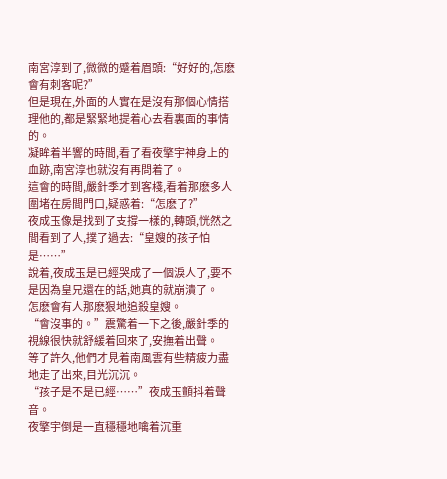南宮淳到了,微微的蹙着眉頭:“好好的,怎麽會有刺客呢?”
但是現在,外面的人實在是沒有那個心情搭理他的,都是緊緊地提着心去看裏面的事情的。
凝眸着半響的時間,看了看夜擎宇神身上的血跡,南宮淳也就沒有再問着了。
這會的時間,嚴針季才到客棧,看着那麽多人圍堵在房間門口,疑惑着:“怎麽了?”
夜成玉像是找到了支撐一樣的,轉頭,恍然之間看到了人,撲了過去:“皇嫂的孩子怕是……”
說着,夜成玉是已經哭成了一個淚人了,要不是因為皇兄還在的話,她真的就崩潰了。
怎麽會有人那麽狠地追殺皇嫂。
“會沒事的。”震驚着一下之後,嚴針季的視線很快就舒緩着回來了,安撫着出聲。
等了許久,他們才見着南風雲有些精疲力盡地走了出來,目光沉沉。
“孩子是不是已經……”夜成玉顫抖着聲音。
夜擎宇倒是一直穩穩地噙着沉重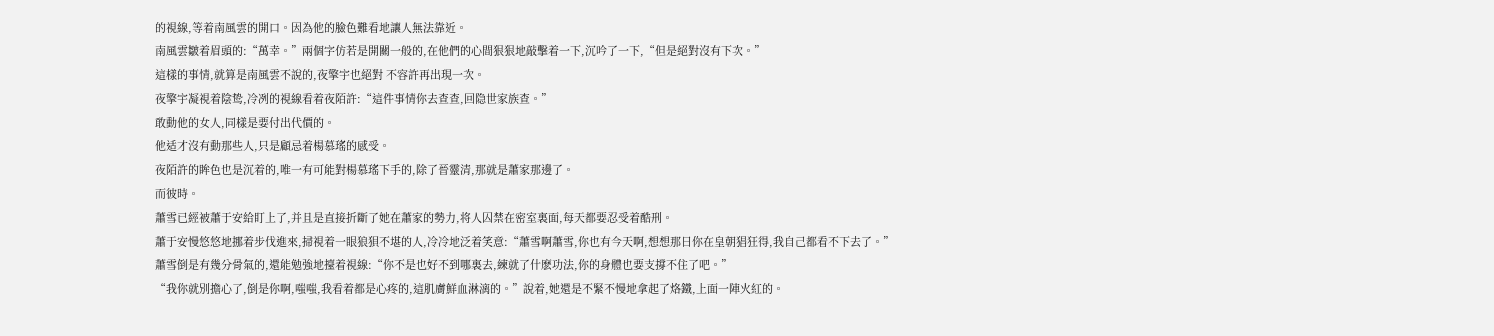的視線,等着南風雲的開口。因為他的臉色難看地讓人無法靠近。
南風雲皺着眉頭的:“萬幸。”兩個字仿若是開關一般的,在他們的心間狠狠地敲擊着一下,沉吟了一下,“但是絕對沒有下次。”
這樣的事情,就算是南風雲不說的,夜擎宇也絕對 不容許再出現一次。
夜擎宇凝視着陰鸷,冷冽的視線看着夜陌許:“這件事情你去查查,回隐世家族查。”
敢動他的女人,同樣是要付出代價的。
他适才沒有動那些人,只是顧忌着楊慕瑤的感受。
夜陌許的眸色也是沉着的,唯一有可能對楊慕瑤下手的,除了晉靈清,那就是蕭家那邊了。
而彼時。
蕭雪已經被蕭于安給盯上了,并且是直接折斷了她在蕭家的勢力,将人囚禁在密室裏面,每天都要忍受着酷刑。
蕭于安慢悠悠地挪着步伐進來,掃視着一眼狼狽不堪的人,冷冷地泛着笑意:“蕭雪啊蕭雪,你也有今天啊,想想那日你在皇朝猖狂得,我自己都看不下去了。”
蕭雪倒是有幾分骨氣的,還能勉強地擡着視線:“你不是也好不到哪裏去,練就了什麽功法,你的身體也要支撐不住了吧。”
“我你就別擔心了,倒是你啊,嗤嗤,我看着都是心疼的,這肌膚鮮血淋漓的。”說着,她還是不緊不慢地拿起了烙鐵,上面一陣火紅的。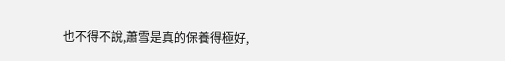也不得不說,蕭雪是真的保養得極好,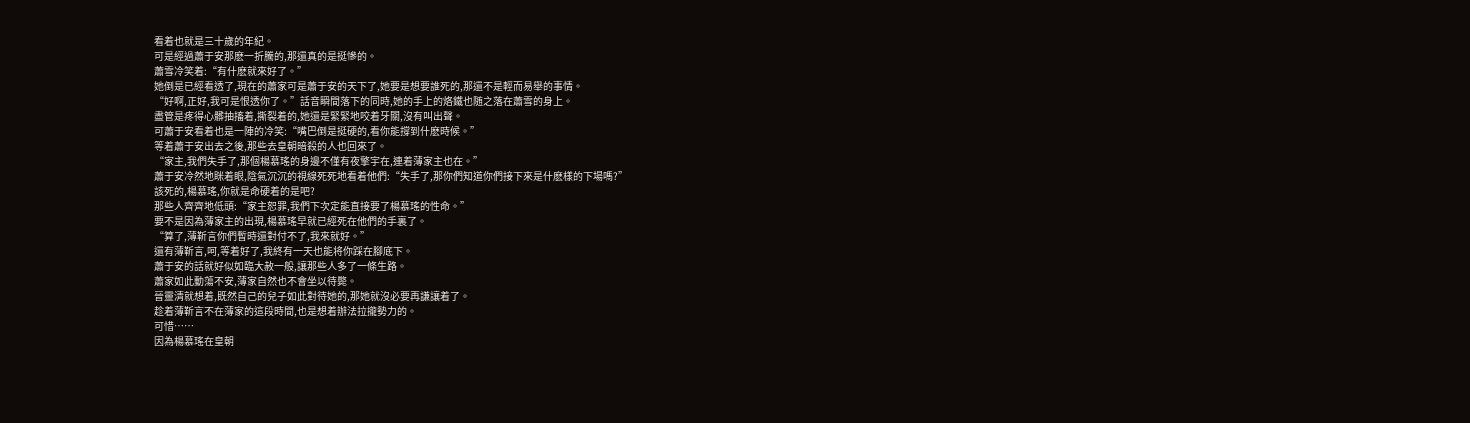看着也就是三十歲的年紀。
可是經過蕭于安那麽一折騰的,那還真的是挺慘的。
蕭雪冷笑着:“有什麽就來好了。”
她倒是已經看透了,現在的蕭家可是蕭于安的天下了,她要是想要誰死的,那還不是輕而易舉的事情。
“好啊,正好,我可是恨透你了。”話音瞬間落下的同時,她的手上的烙鐵也随之落在蕭雪的身上。
盡管是疼得心髒抽搐着,撕裂着的,她還是緊緊地咬着牙關,沒有叫出聲。
可蕭于安看着也是一陣的冷笑:“嘴巴倒是挺硬的,看你能撐到什麽時候。”
等着蕭于安出去之後,那些去皇朝暗殺的人也回來了。
“家主,我們失手了,那個楊慕瑤的身邊不僅有夜擎宇在,連着薄家主也在。”
蕭于安冷然地眯着眼,陰氣沉沉的視線死死地看着他們:“失手了,那你們知道你們接下來是什麽樣的下場嗎?”
該死的,楊慕瑤,你就是命硬着的是吧?
那些人齊齊地低頭:“家主恕罪,我們下次定能直接要了楊慕瑤的性命。”
要不是因為薄家主的出現,楊慕瑤早就已經死在他們的手裏了。
“算了,薄靳言你們暫時還對付不了,我來就好。”
還有薄靳言,呵,等着好了,我終有一天也能将你踩在腳底下。
蕭于安的話就好似如臨大赦一般,讓那些人多了一條生路。
蕭家如此動蕩不安,薄家自然也不會坐以待斃。
晉靈清就想着,既然自己的兒子如此對待她的,那她就沒必要再謙讓着了。
趁着薄靳言不在薄家的這段時間,也是想着辦法拉攏勢力的。
可惜……
因為楊慕瑤在皇朝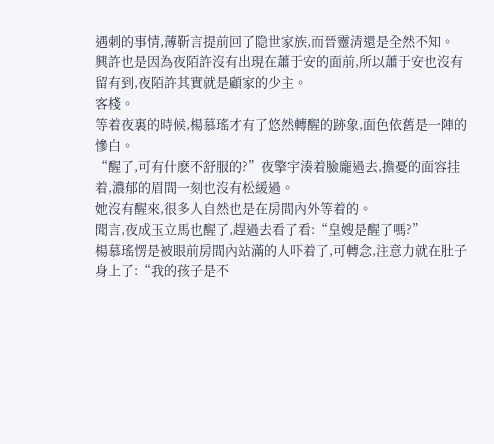遇刺的事情,薄靳言提前回了隐世家族,而晉靈清還是全然不知。
興許也是因為夜陌許沒有出現在蕭于安的面前,所以蕭于安也沒有留有到,夜陌許其實就是顧家的少主。
客棧。
等着夜裏的時候,楊慕瑤才有了悠然轉醒的跡象,面色依舊是一陣的慘白。
“醒了,可有什麽不舒服的?”夜擎宇湊着臉龐過去,擔憂的面容挂着,濃郁的眉間一刻也沒有松緩過。
她沒有醒來,很多人自然也是在房間內外等着的。
聞言,夜成玉立馬也醒了,趕過去看了看:“皇嫂是醒了嗎?”
楊慕瑤愣是被眼前房間內站滿的人吓着了,可轉念,注意力就在肚子身上了:“我的孩子是不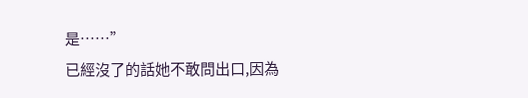是……”
已經沒了的話她不敢問出口,因為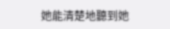她能清楚地聽到她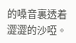的嗓音裏透着澀澀的沙啞。